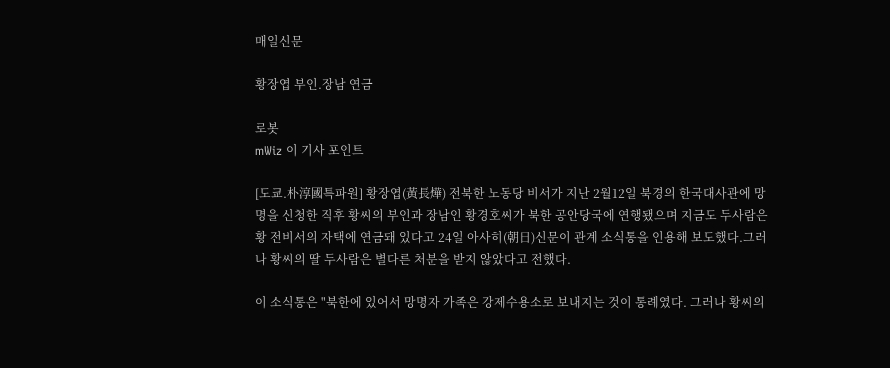매일신문

황장엽 부인.장남 연금

로봇
mWiz 이 기사 포인트

[도쿄.朴淳國특파원] 황장엽(黃長燁) 전북한 노동당 비서가 지난 2월12일 북경의 한국대사관에 망명을 신청한 직후 황씨의 부인과 장남인 황경호씨가 북한 공안당국에 연행됐으며 지금도 두사람은 황 전비서의 자택에 연금돼 있다고 24일 아사히(朝日)신문이 관계 소식통을 인용해 보도했다.그러나 황씨의 딸 두사람은 별다른 처분을 받지 않았다고 전했다.

이 소식통은 "북한에 있어서 망명자 가족은 강제수용소로 보내지는 것이 통례였다. 그러나 황씨의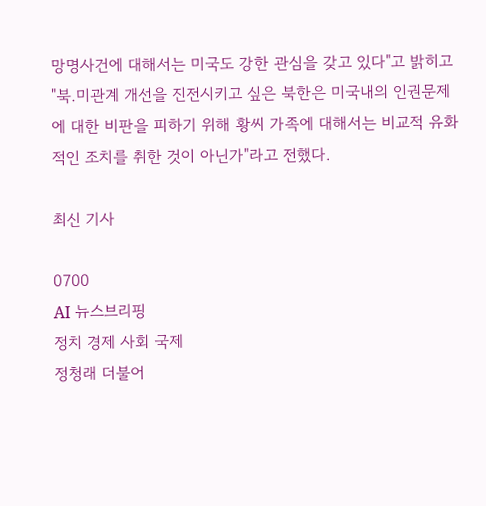망명사건에 대해서는 미국도 강한 관심을 갖고 있다"고 밝히고 "북.미관계 개선을 진전시키고 싶은 북한은 미국내의 인권문제에 대한 비판을 피하기 위해 황씨 가족에 대해서는 비교적 유화적인 조치를 취한 것이 아닌가"라고 전했다.

최신 기사

0700
AI 뉴스브리핑
정치 경제 사회 국제
정청래 더불어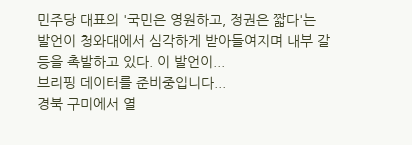민주당 대표의 '국민은 영원하고, 정권은 짧다'는 발언이 청와대에서 심각하게 받아들여지며 내부 갈등을 촉발하고 있다. 이 발언이...
브리핑 데이터를 준비중입니다...
경북 구미에서 열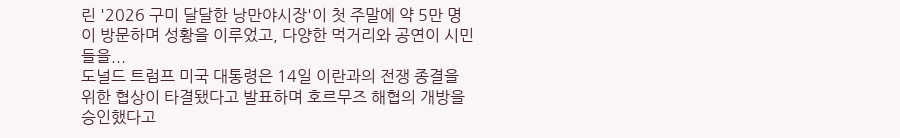린 '2026 구미 달달한 낭만야시장'이 첫 주말에 약 5만 명이 방문하며 성황을 이루었고, 다양한 먹거리와 공연이 시민들을...
도널드 트럼프 미국 대통령은 14일 이란과의 전쟁 종결을 위한 협상이 타결됐다고 발표하며 호르무즈 해협의 개방을 승인했다고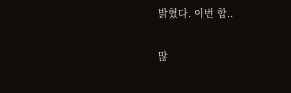밝혔다. 이번 합..

많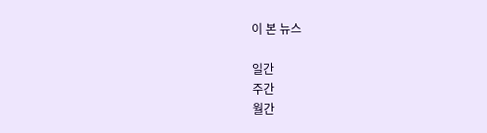이 본 뉴스

일간
주간
월간